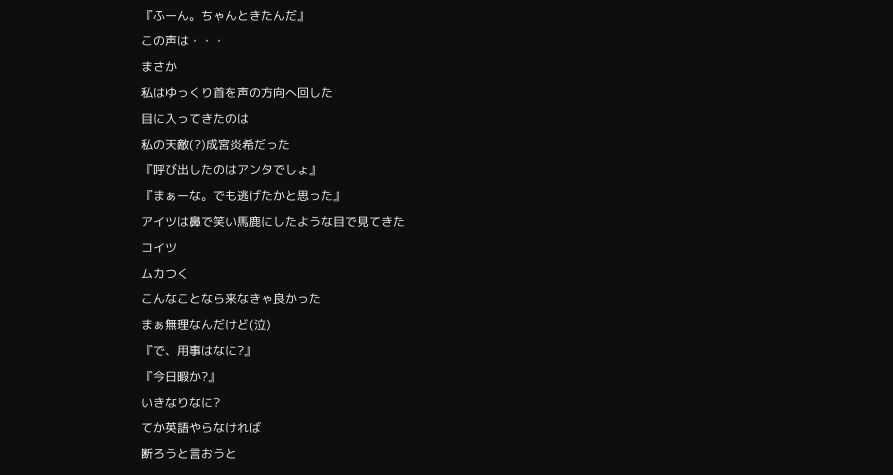『ふーん。ちゃんときたんだ』
この声は・・・
まさか
私はゆっくり首を声の方向へ回した
目に入ってきたのは
私の天敵(?)成宮炎希だった
『呼び出したのはアンタでしょ』
『まぁーな。でも逃げたかと思った』
アイツは鼻で笑い馬鹿にしたような目で見てきた
コイツ
ムカつく
こんなことなら来なきゃ良かった
まぁ無理なんだけど(泣)
『で、用事はなに?』
『今日暇か?』
いきなりなに?
てか英語やらなければ
断ろうと言おうと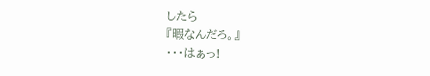したら
『暇なんだろ。』
・・・はぁっ!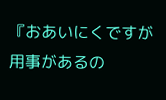『おあいにくですが用事があるの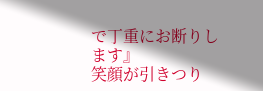で丁重にお断りします』
笑顔が引きつり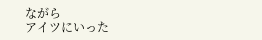ながら
アイツにいった